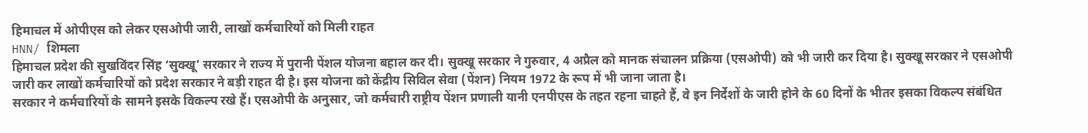हिमाचल में ओपीएस को लेकर एसओपी जारी, लाखों कर्मचारियों को मिली राहत
HNN/ शिमला
हिमाचल प्रदेश की सुखविंदर सिंह ‘सुक्खू’ सरकार ने राज्य में पुरानी पेंशल योजना बहाल कर दी। सुक्खू सरकार ने गुरुवार, 4 अप्रैल को मानक संचालन प्रक्रिया (एसओपी) को भी जारी कर दिया है। सुक्खू सरकार ने एसओपी जारी कर लाखों कर्मचारियों को प्रदेश सरकार ने बड़ी राहत दी है। इस योजना को केंद्रीय सिविल सेवा (पेंशन) नियम 1972 के रूप में भी जाना जाता है।
सरकार ने कर्मचारियों के सामने इसके विकल्प रखे हैं। एसओपी के अनुसार, जो कर्मचारी राष्ट्रीय पेंशन प्रणाली यानी एनपीएस के तहत रहना चाहते हैं, वे इन निर्देशों के जारी होने के 60 दिनों के भीतर इसका विकल्प संबंधित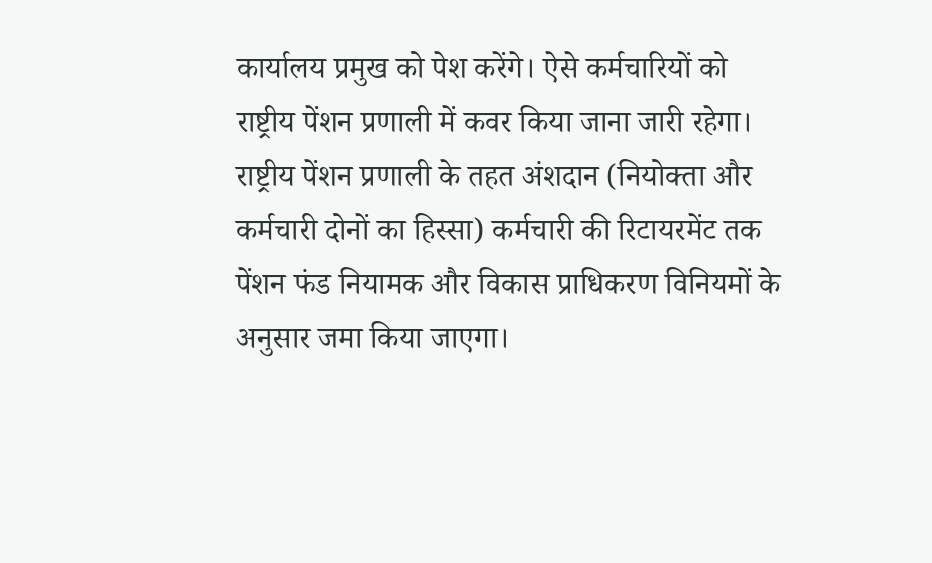कार्यालय प्रमुख को पेश करेंगे। ऐसे कर्मचारियों को राष्ट्रीय पेंशन प्रणाली में कवर किया जाना जारी रहेगा।
राष्ट्रीय पेंशन प्रणाली के तहत अंशदान (नियोक्ता और कर्मचारी दोनों का हिस्सा) कर्मचारी की रिटायरमेंट तक पेंशन फंड नियामक और विकास प्राधिकरण विनियमों के अनुसार जमा किया जाएगा।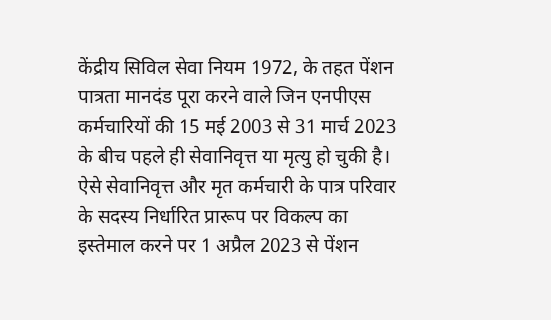केंद्रीय सिविल सेवा नियम 1972, के तहत पेंशन पात्रता मानदंड पूरा करने वाले जिन एनपीएस कर्मचारियों की 15 मई 2003 से 31 मार्च 2023 के बीच पहले ही सेवानिवृत्त या मृत्यु हो चुकी है।
ऐसे सेवानिवृत्त और मृत कर्मचारी के पात्र परिवार के सदस्य निर्धारित प्रारूप पर विकल्प का इस्तेमाल करने पर 1 अप्रैल 2023 से पेंशन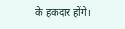के हकदार होंगे।